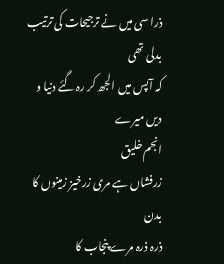ذرا سی میں نے ترجیحات کی ترتیب بدلی تھی
کہ آپس میں الجھ کر رہ گئے دنیا و دیں میرے
انجم خلیق
زرفشاں ہے مری زرخیز زمینوں کا بدن
ذرہ ذرہ مرے پنجاب کا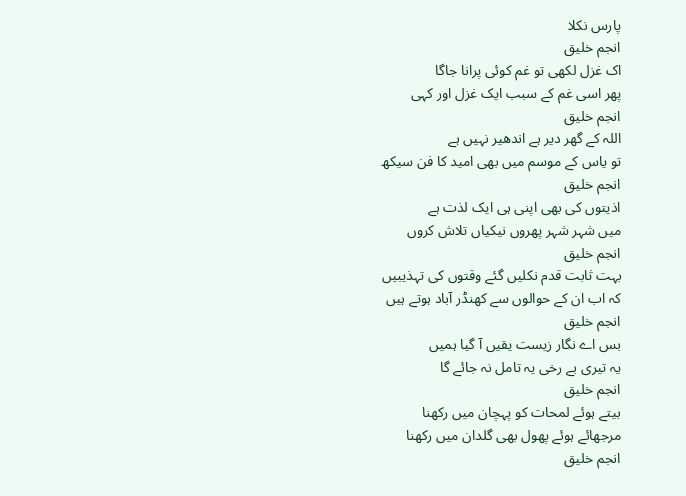پارس نکلا
انجم خلیق
اک غزل لکھی تو غم کوئی پرانا جاگا
پھر اسی غم کے سبب ایک غزل اور کہی
انجم خلیق
اللہ کے گھر دیر ہے اندھیر نہیں ہے
تو یاس کے موسم میں بھی امید کا فن سیکھ
انجم خلیق
اذیتوں کی بھی اپنی ہی ایک لذت ہے
میں شہر شہر پھروں نیکیاں تلاش کروں
انجم خلیق
بہت ثابت قدم نکلیں گئے وقتوں کی تہذیبیں
کہ اب ان کے حوالوں سے کھنڈر آباد ہوتے ہیں
انجم خلیق
بس اے نگار زیست یقیں آ گیا ہمیں
یہ تیری بے رخی یہ تامل نہ جائے گا
انجم خلیق
بیتے ہوئے لمحات کو پہچان میں رکھنا
مرجھائے ہوئے پھول بھی گلدان میں رکھنا
انجم خلیق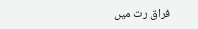فراق رت میں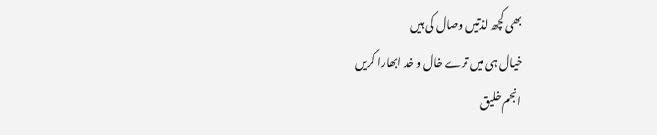بھی کچھ لذتیں وصال کی ہیں
خیال ہی میں ترے خال و خد ابھارا کریں
انجم خلیق